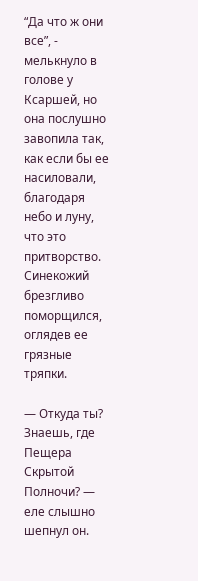“Да что ж они все”, - мелькнуло в голове у Ксаршей, но она послушно завопила так, как если бы ее насиловали, благодаря небо и луну, что это притворство. Синекожий брезгливо поморщился, оглядев ее грязные тряпки.

— Откуда ты? Знаешь, где Пещера Скрытой Полночи? — еле слышно шепнул он.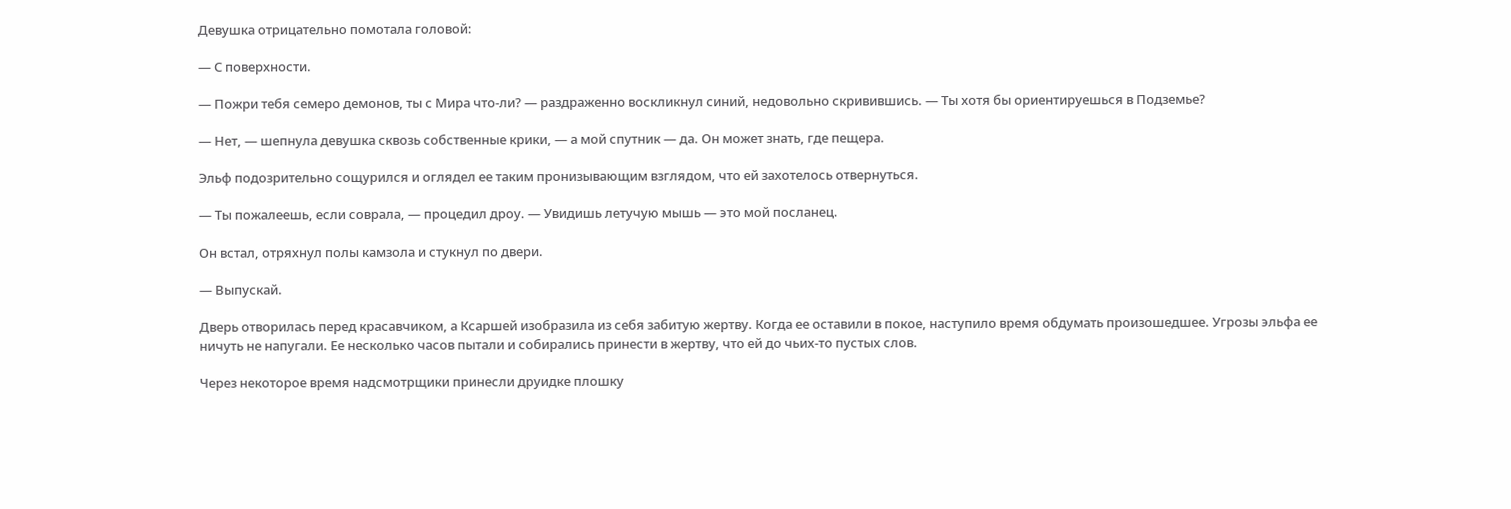Девушка отрицательно помотала головой:

— С поверхности.

— Пожри тебя семеро демонов, ты с Мира что-ли? — раздраженно воскликнул синий, недовольно скривившись. — Ты хотя бы ориентируешься в Подземье?

— Нет, — шепнула девушка сквозь собственные крики, — а мой спутник — да. Он может знать, где пещера.

Эльф подозрительно сощурился и оглядел ее таким пронизывающим взглядом, что ей захотелось отвернуться.

— Ты пожалеешь, если соврала, — процедил дроу. — Увидишь летучую мышь — это мой посланец.

Он встал, отряхнул полы камзола и стукнул по двери.

— Выпускай.

Дверь отворилась перед красавчиком, а Ксаршей изобразила из себя забитую жертву. Когда ее оставили в покое, наступило время обдумать произошедшее. Угрозы эльфа ее ничуть не напугали. Ее несколько часов пытали и собирались принести в жертву, что ей до чьих-то пустых слов.

Через некоторое время надсмотрщики принесли друидке плошку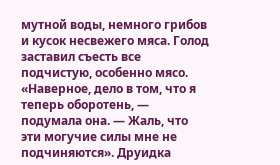мутной воды, немного грибов и кусок несвежего мяса. Голод заставил съесть все подчистую, особенно мясо. «Наверное, дело в том, что я теперь оборотень, — подумала она. — Жаль, что эти могучие силы мне не подчиняются». Друидка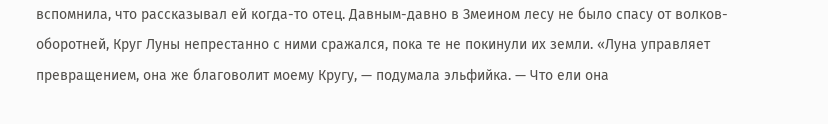вспомнила, что рассказывал ей когда-то отец. Давным-давно в Змеином лесу не было спасу от волков-оборотней, Круг Луны непрестанно с ними сражался, пока те не покинули их земли. «Луна управляет превращением, она же благоволит моему Кругу, — подумала эльфийка. — Что ели она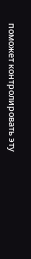поможет контролировать эту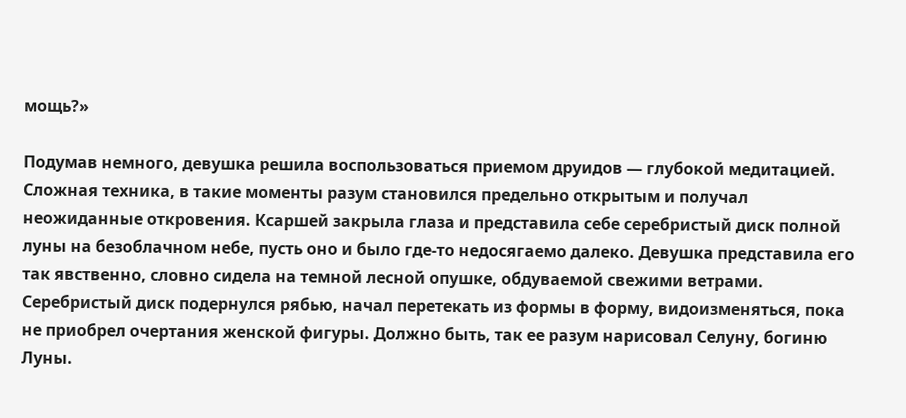мощь?»

Подумав немного, девушка решила воспользоваться приемом друидов — глубокой медитацией. Сложная техника, в такие моменты разум становился предельно открытым и получал неожиданные откровения. Ксаршей закрыла глаза и представила себе серебристый диск полной луны на безоблачном небе, пусть оно и было где-то недосягаемо далеко. Девушка представила его так явственно, словно сидела на темной лесной опушке, обдуваемой свежими ветрами. Серебристый диск подернулся рябью, начал перетекать из формы в форму, видоизменяться, пока не приобрел очертания женской фигуры. Должно быть, так ее разум нарисовал Селуну, богиню Луны.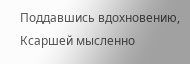Поддавшись вдохновению, Ксаршей мысленно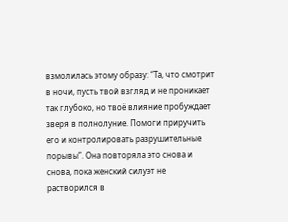взмолилась этому образу: “Та, что смотрит в ночи, пусть твой взгляд и не проникает так глубоко, но твоё влияние пробуждает зверя в полнолуние. Помоги приручить его и контролировать разрушительные порывы”. Она повторяла это снова и снова, пока женский силуэт не растворился в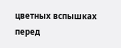цветных вспышках перед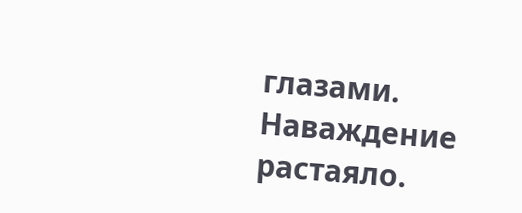глазами. Наваждение растаяло.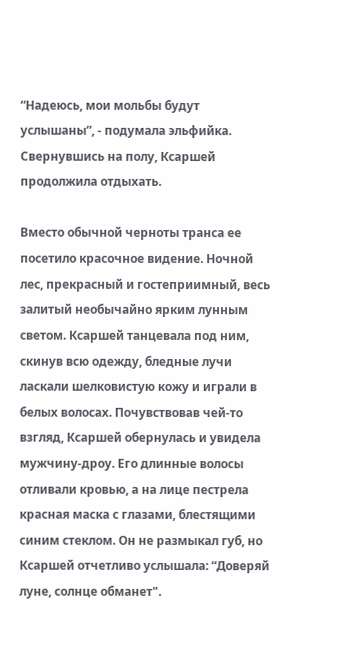“Надеюсь, мои мольбы будут услышаны”, - подумала эльфийка. Свернувшись на полу, Ксаршей продолжила отдыхать.

Вместо обычной черноты транса ее посетило красочное видение. Ночной лес, прекрасный и гостеприимный, весь залитый необычайно ярким лунным светом. Ксаршей танцевала под ним, скинув всю одежду, бледные лучи ласкали шелковистую кожу и играли в белых волосах. Почувствовав чей-то взгляд, Ксаршей обернулась и увидела мужчину-дроу. Его длинные волосы отливали кровью, а на лице пестрела красная маска с глазами, блестящими синим стеклом. Он не размыкал губ, но Ксаршей отчетливо услышала: “Доверяй луне, солнце обманет".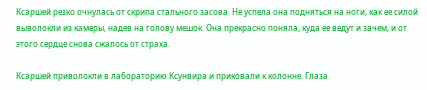Ксаршей резко очнулась от скрипа стального засова. Не успела она подняться на ноги, как ее силой выволокли из камеры, надев на голову мешок. Она прекрасно поняла, куда ее ведут и зачем, и от этого сердце снова сжалось от страха.

Ксаршей приволокли в лабораторию Ксунвира и приковали к колонне. Глаза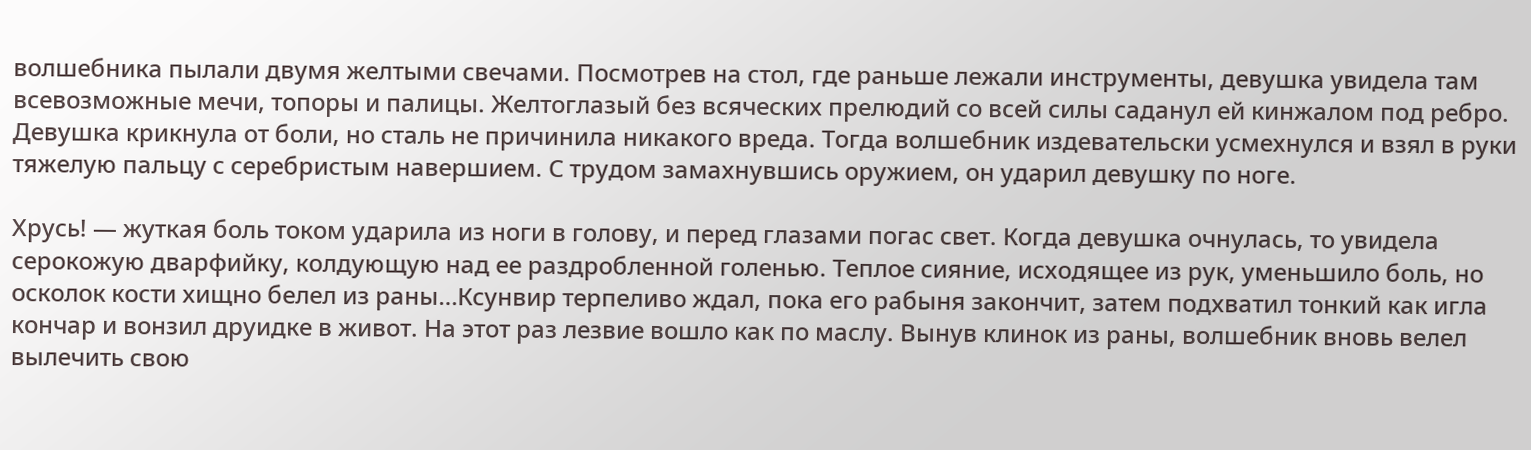волшебника пылали двумя желтыми свечами. Посмотрев на стол, где раньше лежали инструменты, девушка увидела там всевозможные мечи, топоры и палицы. Желтоглазый без всяческих прелюдий со всей силы саданул ей кинжалом под ребро. Девушка крикнула от боли, но сталь не причинила никакого вреда. Тогда волшебник издевательски усмехнулся и взял в руки тяжелую пальцу с серебристым навершием. С трудом замахнувшись оружием, он ударил девушку по ноге.

Хрусь! — жуткая боль током ударила из ноги в голову, и перед глазами погас свет. Когда девушка очнулась, то увидела серокожую дварфийку, колдующую над ее раздробленной голенью. Теплое сияние, исходящее из рук, уменьшило боль, но осколок кости хищно белел из раны…Ксунвир терпеливо ждал, пока его рабыня закончит, затем подхватил тонкий как игла кончар и вонзил друидке в живот. На этот раз лезвие вошло как по маслу. Вынув клинок из раны, волшебник вновь велел вылечить свою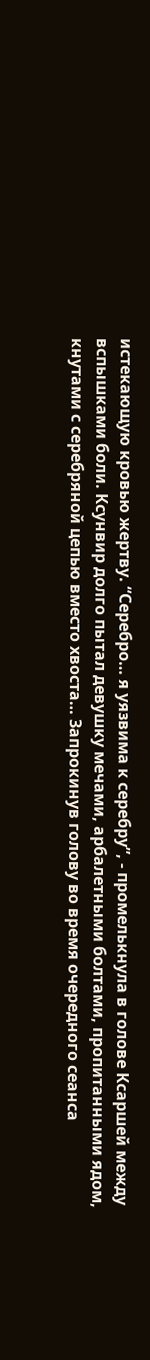истекающую кровью жертву. “Серебро… я уязвима к серебру”, - промелькнула в голове Ксаршей между вспышками боли. Ксунвир долго пытал девушку мечами, арбалетными болтами, пропитанными ядом, кнутами с серебряной цепью вместо хвоста… Запрокинув голову во время очередного сеанса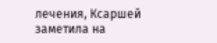лечения, Ксаршей заметила на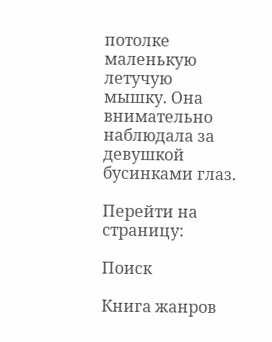потолке маленькую летучую мышку. Она внимательно наблюдала за девушкой бусинками глаз.

Перейти на страницу:

Поиск

Книга жанров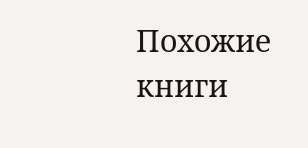Похожие книги